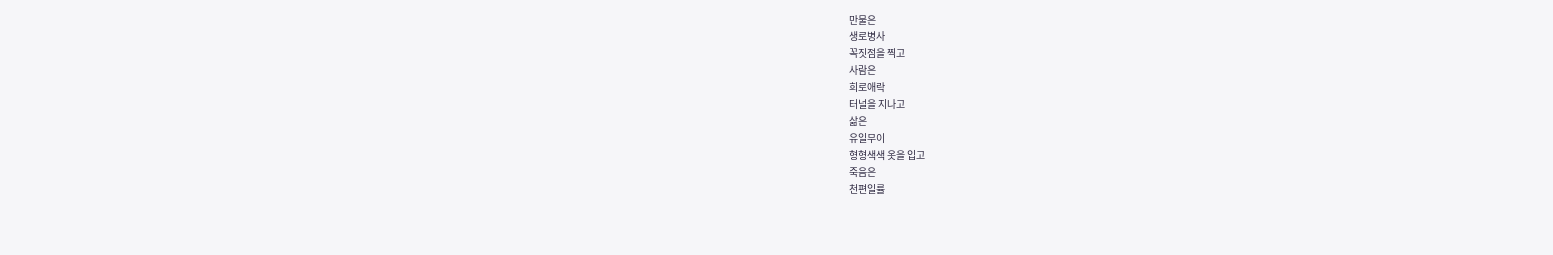만물은
생로병사
꼭짓점을 찍고
사람은
희로애락
터널을 지나고
삶은
유일무이
형형색색 옷을 입고
죽음은
천편일률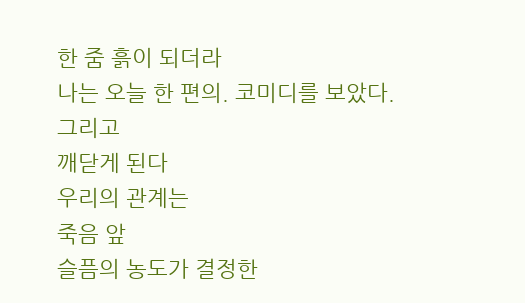한 줌 흙이 되더라
나는 오늘 한 편의. 코미디를 보았다.
그리고
깨닫게 된다
우리의 관계는
죽음 앞
슬픔의 농도가 결정한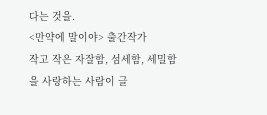다는 것을.
<만약에 말이야> 출간작가
작고 작은 자잘함, 섬세함, 세밀함을 사랑하는 사람이 글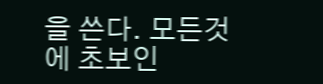을 쓴다. 모든것에 초보인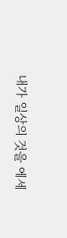내가 일상의 것을 에세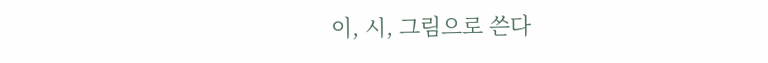이, 시, 그림으로 쓴다